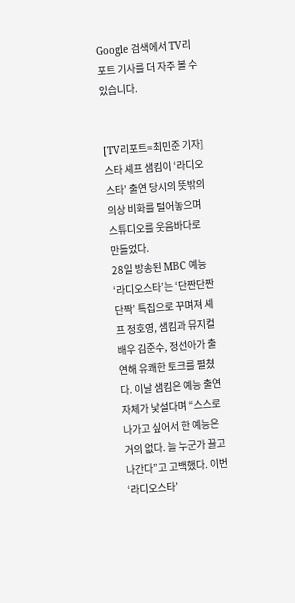Google 검색에서 TV리포트 기사를 더 자주 볼 수 있습니다.


[TV리포트=최민준 기자] 스타 셰프 샘킴이 ‘라디오스타’ 출연 당시의 뜻밖의 의상 비화를 털어놓으며 스튜디오를 웃음바다로 만들었다.
28일 방송된 MBC 예능 ‘라디오스타’는 ‘단짠단짠 단짝’ 특집으로 꾸며져 셰프 정호영, 샘킴과 뮤지컬 배우 김준수, 정선아가 출연해 유쾌한 토크를 펼쳤다. 이날 샘킴은 예능 출연 자체가 낯설다며 “스스로 나가고 싶어서 한 예능은 거의 없다. 늘 누군가 끌고 나간다”고 고백했다. 이번 ‘라디오스타’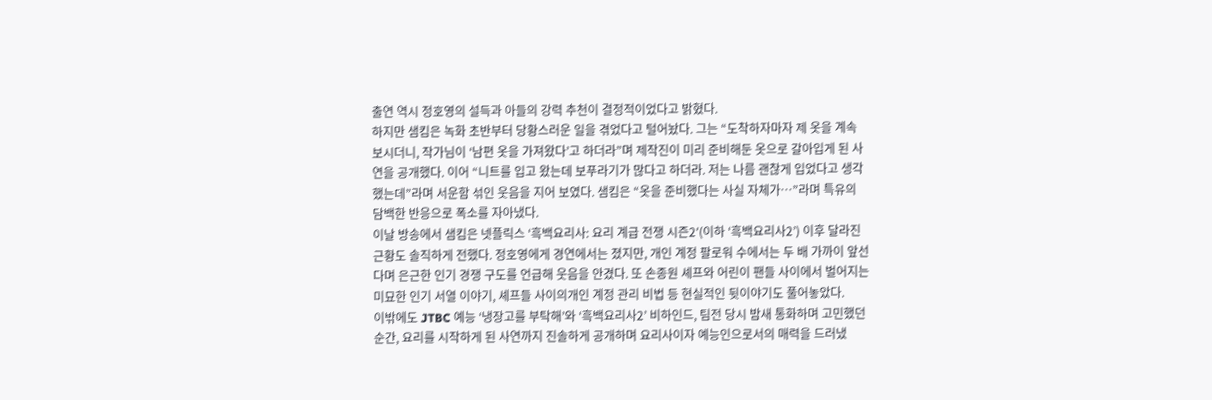출연 역시 정호영의 설득과 아들의 강력 추천이 결정적이었다고 밝혔다.
하지만 샘킴은 녹화 초반부터 당황스러운 일을 겪었다고 털어놨다. 그는 “도착하자마자 제 옷을 계속 보시더니, 작가님이 ‘남편 옷을 가져왔다’고 하더라”며 제작진이 미리 준비해둔 옷으로 갈아입게 된 사연을 공개했다. 이어 “니트를 입고 왔는데 보푸라기가 많다고 하더라. 저는 나름 괜찮게 입었다고 생각했는데”라며 서운함 섞인 웃음을 지어 보였다. 샘킴은 “옷을 준비했다는 사실 자체가…”라며 특유의 담백한 반응으로 폭소를 자아냈다.
이날 방송에서 샘킴은 넷플릭스 ‘흑백요리사: 요리 계급 전쟁 시즌2′(이하 ‘흑백요리사2’) 이후 달라진 근황도 솔직하게 전했다. 정호영에게 경연에서는 졌지만, 개인 계정 팔로워 수에서는 두 배 가까이 앞선다며 은근한 인기 경쟁 구도를 언급해 웃음을 안겼다. 또 손종원 셰프와 어린이 팬들 사이에서 벌어지는 미묘한 인기 서열 이야기, 셰프들 사이의개인 계정 관리 비법 등 현실적인 뒷이야기도 풀어놓았다.
이밖에도 JTBC 예능 ‘냉장고를 부탁해’와 ‘흑백요리사2’ 비하인드, 팀전 당시 밤새 통화하며 고민했던 순간, 요리를 시작하게 된 사연까지 진솔하게 공개하며 요리사이자 예능인으로서의 매력을 드러냈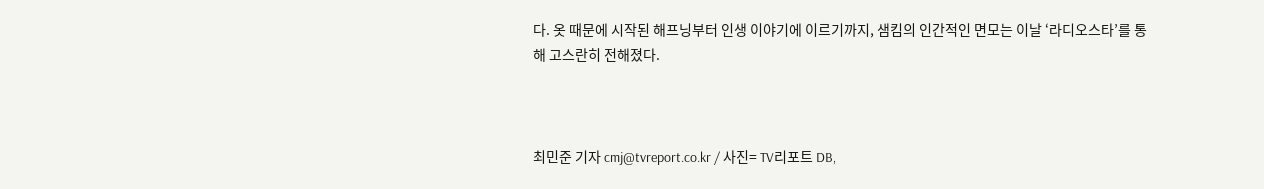다. 옷 때문에 시작된 해프닝부터 인생 이야기에 이르기까지, 샘킴의 인간적인 면모는 이날 ‘라디오스타’를 통해 고스란히 전해졌다.



최민준 기자 cmj@tvreport.co.kr / 사진= TV리포트 DB,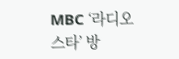MBC ‘라디오스타’ 방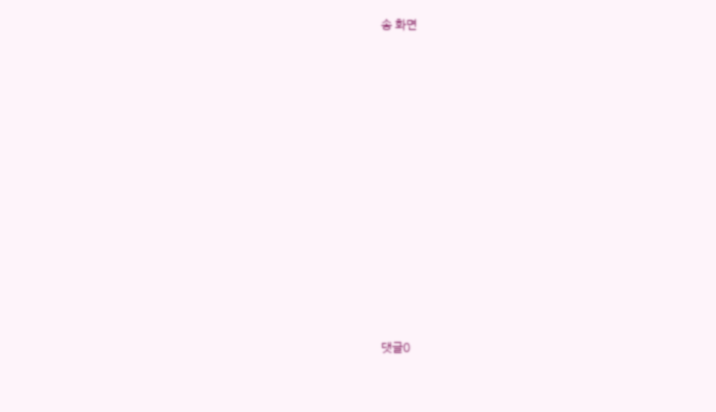송 화면



















댓글0